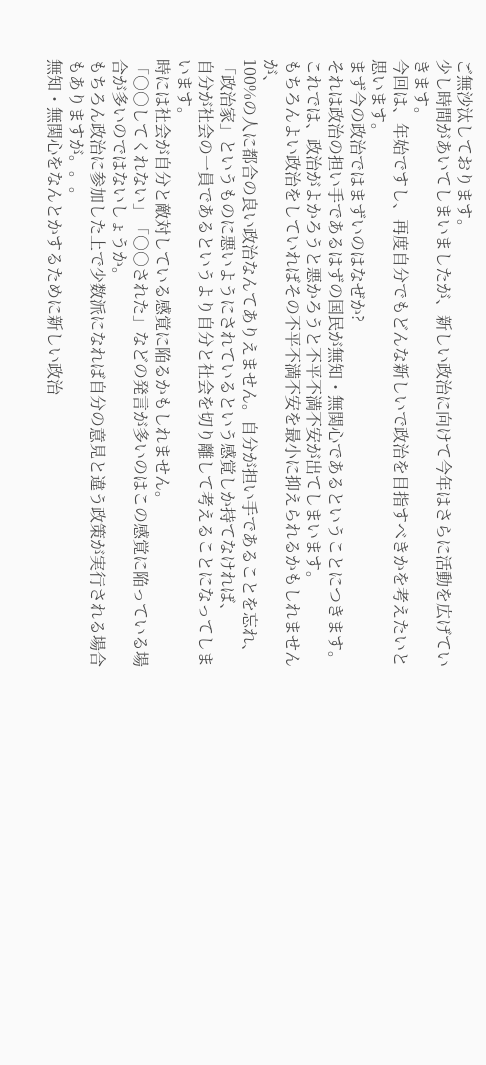ご無沙汰しております。
少し時間があいてしまいましたが、新しい政治に向けて今年はさらに活動を広げていきます。
今回は、年始ですし、再度自分でもどんな新しいで政治を目指すべきかを考えたいと思います。
まず今の政治ではまずいのはなぜか?
それは政治の担い手であるはずの国民が無知・無関心であるということにつきます。
これでは、政治がよかろうと悪かろうと不平不満不安が出てしまいます。
もちろんよい政治をしていればその不平不満不安を最小に抑えられるかもしれませんが、
100%の人に都合の良い政治なんてありえません。自分が担い手であることを忘れ、
「政治家」というものに悪いようにされているという感覚しか持てなければ、
自分が社会の一員であるというより自分と社会を切り離して考えることになってしまいます。
時には社会が自分と敵対している感覚に陥るかもしれません。
「○○してくれない」「○○された」などの発言が多いのはこの感覚に陥っている場合が多いのではないしょうか。
もちろん政治に参加した上で少数派になれば自分の意見と違う政策が実行される場合もありますが。。。
無知・無関心をなんとかするために新しい政治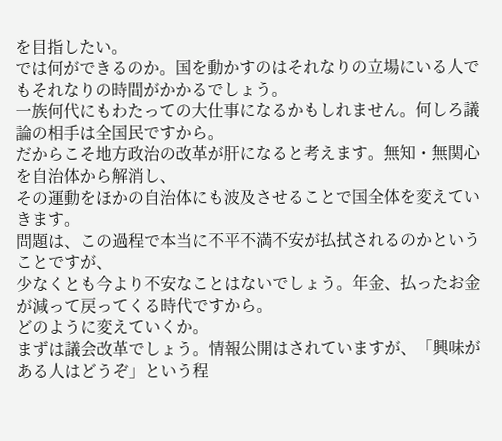を目指したい。
では何ができるのか。国を動かすのはそれなりの立場にいる人でもそれなりの時間がかかるでしょう。
一族何代にもわたっての大仕事になるかもしれません。何しろ議論の相手は全国民ですから。
だからこそ地方政治の改革が肝になると考えます。無知・無関心を自治体から解消し、
その運動をほかの自治体にも波及させることで国全体を変えていきます。
問題は、この過程で本当に不平不満不安が払拭されるのかということですが、
少なくとも今より不安なことはないでしょう。年金、払ったお金が減って戻ってくる時代ですから。
どのように変えていくか。
まずは議会改革でしょう。情報公開はされていますが、「興味がある人はどうぞ」という程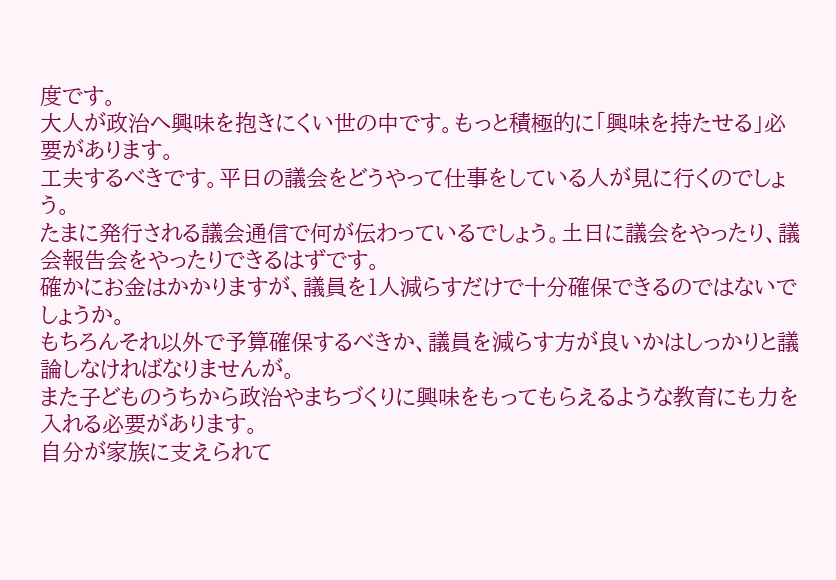度です。
大人が政治へ興味を抱きにくい世の中です。もっと積極的に「興味を持たせる」必要があります。
工夫するべきです。平日の議会をどうやって仕事をしている人が見に行くのでしょう。
たまに発行される議会通信で何が伝わっているでしょう。土日に議会をやったり、議会報告会をやったりできるはずです。
確かにお金はかかりますが、議員を1人減らすだけで十分確保できるのではないでしょうか。
もちろんそれ以外で予算確保するべきか、議員を減らす方が良いかはしっかりと議論しなければなりませんが。
また子どものうちから政治やまちづくりに興味をもってもらえるような教育にも力を入れる必要があります。
自分が家族に支えられて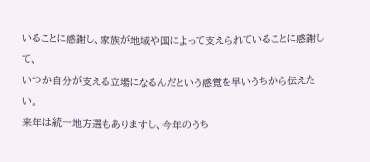いることに感謝し、家族が地域や国によって支えられていることに感謝して、
いつか自分が支える立場になるんだという感覚を早いうちから伝えたい。
来年は統一地方選もありますし、今年のうち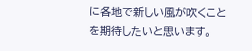に各地で新しい風が吹くことを期待したいと思います。